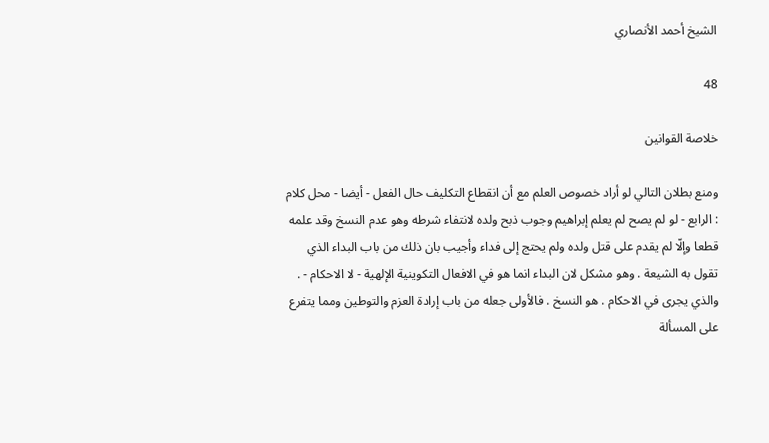الشيخ أحمد الأنصاري

48

خلاصة القوانين

ومنع بطلان التالي لو أراد خصوص العلم مع أن انقطاع التكليف حال الفعل - أيضا - محل كلام : الرابع - لو لم يصح لم يعلم إبراهيم وجوب ذبح ولده لانتفاء شرطه وهو عدم النسخ وقد علمه قطعا وإلّا لم يقدم على قتل ولده ولم يحتج إلى فداء وأجيب بان ذلك من باب البداء الذي تقول به الشيعة . وهو مشكل لان البداء انما هو في الافعال التكوينية الإلهية - لا الاحكام - . والذي يجرى في الاحكام . هو النسخ . فالأولى جعله من باب إرادة العزم والتوطين ومما يتفرع على المسألة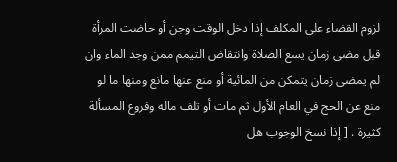لزوم القضاء على المكلف إذا دخل الوقت وجن أو حاضت المرأة قبل مضى زمان يسع الصلاة وانتقاض التيمم ممن وجد الماء وان لم يمضى زمان يتمكن من المائية أو منع عنها مانع ومنها ما لو منع عن الحج في العام الأول ثم مات أو تلف ماله وفروع المسألة كثيرة . [ إذا نسخ الوجوب هل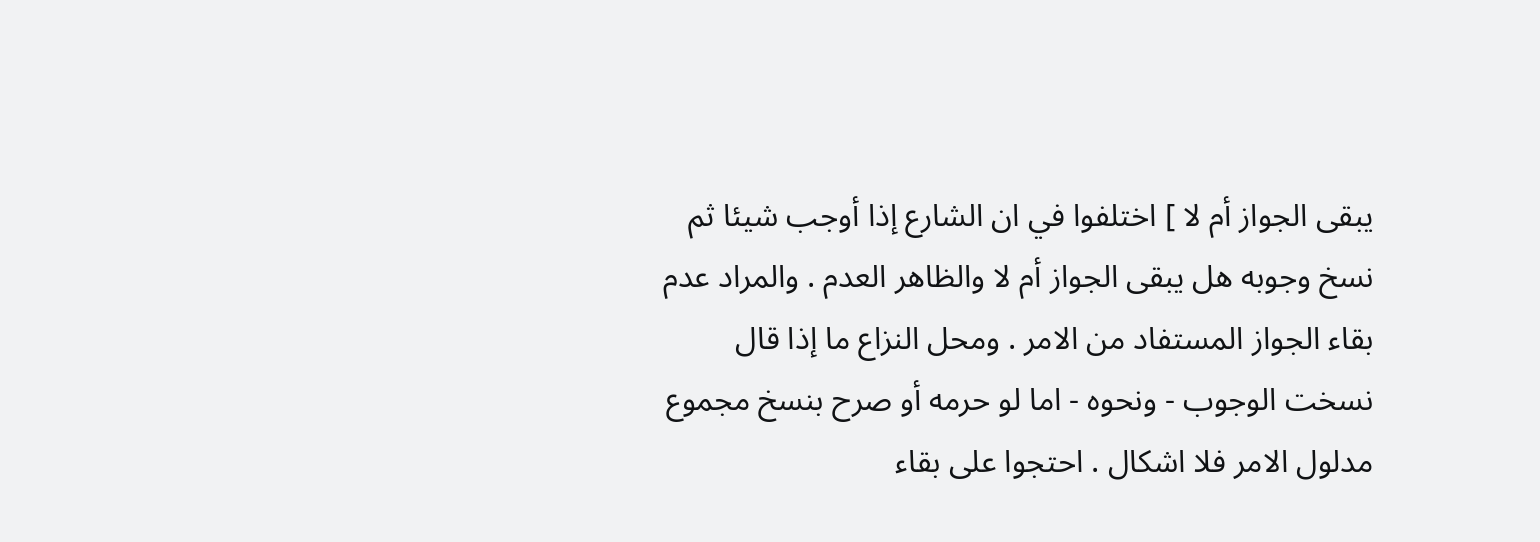يبقى الجواز أم لا ] اختلفوا في ان الشارع إذا أوجب شيئا ثم نسخ وجوبه هل يبقى الجواز أم لا والظاهر العدم . والمراد عدم بقاء الجواز المستفاد من الامر . ومحل النزاع ما إذا قال نسخت الوجوب - ونحوه - اما لو حرمه أو صرح بنسخ مجموع مدلول الامر فلا اشكال . احتجوا على بقاء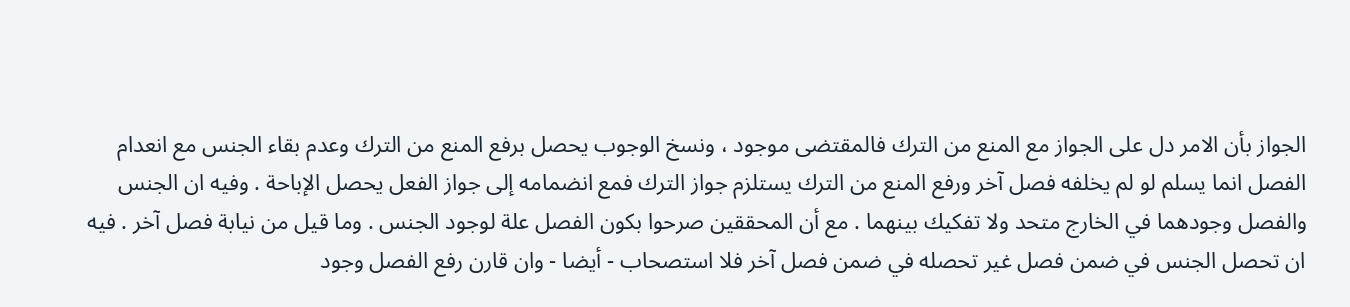الجواز بأن الامر دل على الجواز مع المنع من الترك فالمقتضى موجود ، ونسخ الوجوب يحصل برفع المنع من الترك وعدم بقاء الجنس مع انعدام الفصل انما يسلم لو لم يخلفه فصل آخر ورفع المنع من الترك يستلزم جواز الترك فمع انضمامه إلى جواز الفعل يحصل الإباحة . وفيه ان الجنس والفصل وجودهما في الخارج متحد ولا تفكيك بينهما . مع أن المحققين صرحوا بكون الفصل علة لوجود الجنس . وما قيل من نيابة فصل آخر . فيه ان تحصل الجنس في ضمن فصل غير تحصله في ضمن فصل آخر فلا استصحاب - أيضا - وان قارن رفع الفصل وجود